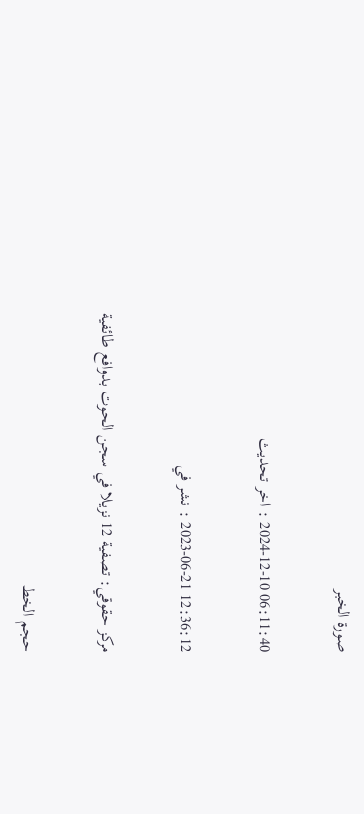صورة الخبر

06:11:40 2024-12-10 : اخر تحديث

12:36:12 2023-06-21 : نشر في

مركز حقوقي: تصفية 12 نزيلا في سجن الحوت بدوافع طائفية

حجم الخط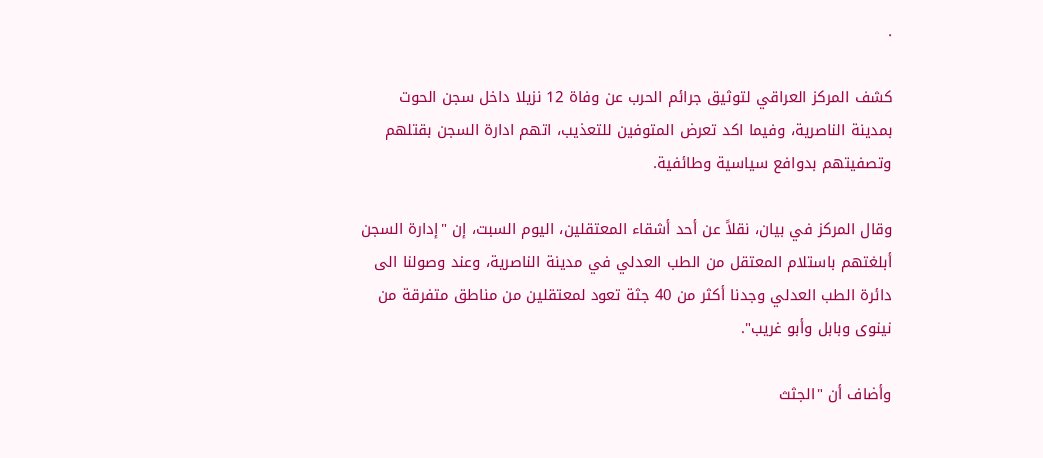.

كشف المركز العراقي لتوثيق جرائم الحرب عن وفاة 12 نزيلا داخل سجن الحوت بمدينة الناصرية، وفيما اكد تعرض المتوفين للتعذيب، اتهم ادارة السجن بقتلهم وتصفيتهم بدوافع سياسية وطائفية.

وقال المركز في بيان، نقلاً عن أحد أشقاء المعتقلين، اليوم السبت، إن "إدارة السجن أبلغتهم باستلام المعتقل من الطب العدلي في مدينة الناصرية، وعند وصولنا الى دائرة الطب العدلي وجدنا أكثر من 40 جثة تعود لمعتقلين من مناطق متفرقة من نينوى وبابل وأبو غريب".

وأضاف أن "الجثث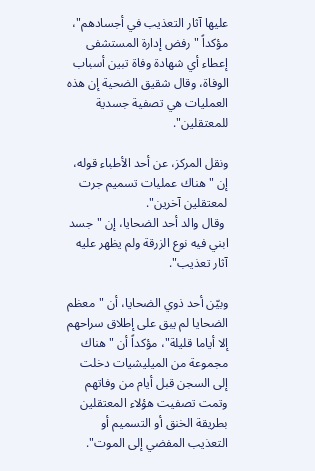عليها آثار التعذيب في أجسادهم"، مؤكداً "رفض إدارة المستشفى إعطاء أي شهادة وفاة تبين أسباب الوفاة، وقال شقيق الضحية إن هذه العمليات هي تصفية جسدية للمعتقلين".

ونقل المركز، عن أحد الأطباء قوله، إن "هناك عمليات تسميم جرت لمعتقلين آخرين".
 وقال والد أحد الضحايا، إن "جسد ابني فيه نوع الزرقة ولم يظهر عليه آثار تعذيب".

وبيّن أحد ذوي الضحايا، أن "معظم الضحايا لم يبق على إطلاق سراحهم إلا أياما قليلة"، مؤكداً أن "هناك مجموعة من الميليشيات دخلت إلى السجن قبل أيام من وفاتهم وتمت تصفيت هؤلاء المعتقلين بطريقة الخنق أو التسميم أو التعذيب المفضي إلى الموت".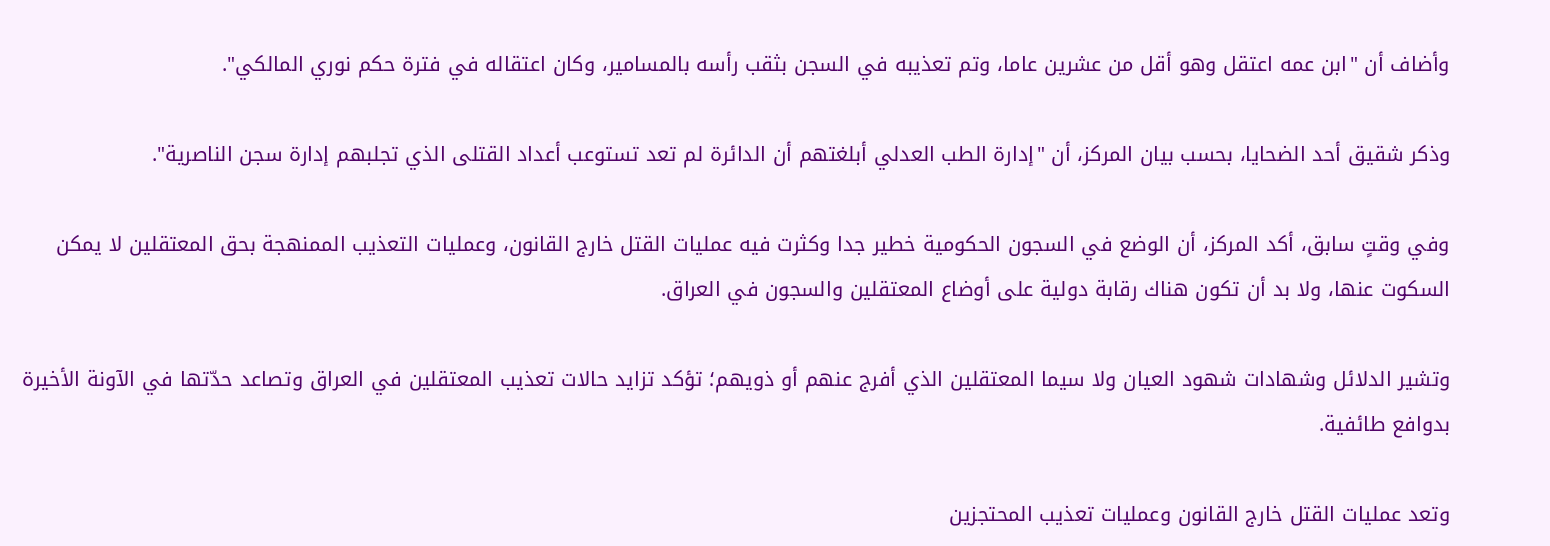وأضاف أن "ابن عمه اعتقل وهو أقل من عشرين عاما، وتم تعذيبه في السجن بثقب رأسه بالمسامير، وكان اعتقاله في فترة حكم نوري المالكي".

وذكر شقيق أحد الضحايا، بحسب بيان المركز، أن "إدارة الطب العدلي أبلغتهم أن الدائرة لم تعد تستوعب أعداد القتلى الذي تجلبهم إدارة سجن الناصرية".

وفي وقتٍ سابق، أكد المركز، أن الوضع في السجون الحكومية خطير جدا وكثرت فيه عمليات القتل خارج القانون، وعمليات التعذيب الممنهجة بحق المعتقلين لا يمكن السكوت عنها، ولا بد أن تكون هناك رقابة دولية على أوضاع المعتقلين والسجون في العراق.

وتشير الدلائل وشهادات شهود العيان ولا سيما المعتقلين الذي أفرج عنهم أو ذويهم؛ تؤكد تزايد حالات تعذيب المعتقلين في العراق وتصاعد حدّتها في الآونة الأخيرة بدوافع طائفية.

وتعد عمليات القتل خارج القانون وعمليات تعذيب المحتجزين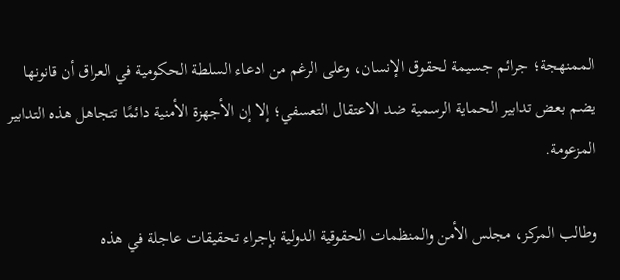الممنهجة؛ جرائم جسيمة لحقوق الإنسان، وعلى الرغم من ادعاء السلطة الحكومية في العراق أن قانونها يضم بعض تدابير الحماية الرسمية ضد الاعتقال التعسفي؛ إلا إن الأجهزة الأمنية دائمًا تتجاهل هذه التدابير المزعومة.

وطالب المركز، مجلس الأمن والمنظمات الحقوقية الدولية بإجراء تحقيقات عاجلة في هذه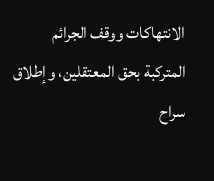الانتهاكات ووقف الجرائم المتركبة بحق المعتقلين، وإطلاق سراح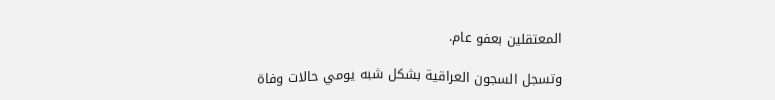المعتقلين بعفو عام.

وتسجل السجون العراقية بشكل شبه يومي حالات وفاة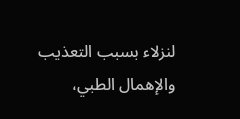لنزلاء بسبب التعذيب والإهمال الطبي،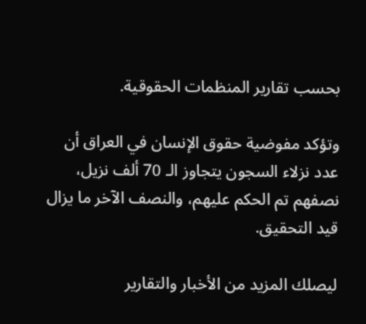بحسب تقارير المنظمات الحقوقية.

وتؤكد مفوضية حقوق الإنسان في العراق أن عدد نزلاء السجون يتجاوز الـ 70 ألف نزيل، نصفهم تم الحكم عليهم، والنصف الآخر ما يزال قيد التحقيق.

ليصلك المزيد من الأخبار والتقارير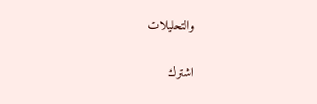والتحليلات

اشترك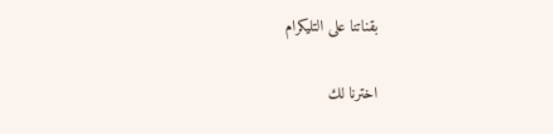بقناتنا على التليكرام

اخترنا لك